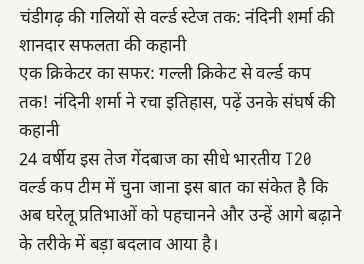चंडीगढ़ की गलियों से वर्ल्ड स्टेज तक: नंदिनी शर्मा की शानदार सफलता की कहानी
एक क्रिकेटर का सफर: गल्ली क्रिकेट से वर्ल्ड कप तक! नंदिनी शर्मा ने रचा इतिहास, पढ़ें उनके संघर्ष की कहानी
24 वर्षीय इस तेज गेंदबाज का सीधे भारतीय T20 वर्ल्ड कप टीम में चुना जाना इस बात का संकेत है कि अब घरेलू प्रतिभाओं को पहचानने और उन्हें आगे बढ़ाने के तरीके में बड़ा बदलाव आया है।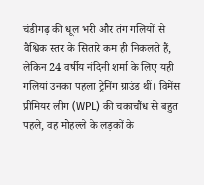चंडीगढ़ की धूल भरी और तंग गलियों से वैश्विक स्तर के सितारे कम ही निकलते हैं, लेकिन 24 वर्षीय नंदिनी शर्मा के लिए यही गलियां उनका पहला ट्रेनिंग ग्राउंड थीं। विमेंस प्रीमियर लीग (WPL) की चकाचौंध से बहुत पहले, वह मोहल्ले के लड़कों के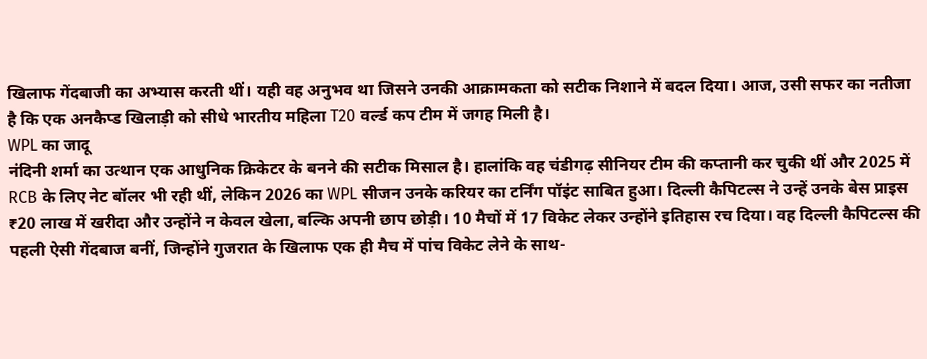खिलाफ गेंदबाजी का अभ्यास करती थीं। यही वह अनुभव था जिसने उनकी आक्रामकता को सटीक निशाने में बदल दिया। आज, उसी सफर का नतीजा है कि एक अनकैप्ड खिलाड़ी को सीधे भारतीय महिला T20 वर्ल्ड कप टीम में जगह मिली है।
WPL का जादू
नंदिनी शर्मा का उत्थान एक आधुनिक क्रिकेटर के बनने की सटीक मिसाल है। हालांकि वह चंडीगढ़ सीनियर टीम की कप्तानी कर चुकी थीं और 2025 में RCB के लिए नेट बॉलर भी रही थीं, लेकिन 2026 का WPL सीजन उनके करियर का टर्निंग पॉइंट साबित हुआ। दिल्ली कैपिटल्स ने उन्हें उनके बेस प्राइस ₹20 लाख में खरीदा और उन्होंने न केवल खेला, बल्कि अपनी छाप छोड़ी। 10 मैचों में 17 विकेट लेकर उन्होंने इतिहास रच दिया। वह दिल्ली कैपिटल्स की पहली ऐसी गेंदबाज बनीं, जिन्होंने गुजरात के खिलाफ एक ही मैच में पांच विकेट लेने के साथ-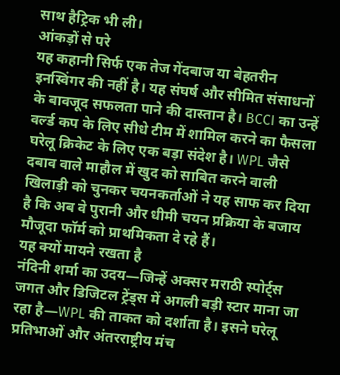साथ हैट्रिक भी ली।
आंकड़ों से परे
यह कहानी सिर्फ एक तेज गेंदबाज या बेहतरीन इनस्विंगर की नहीं है। यह संघर्ष और सीमित संसाधनों के बावजूद सफलता पाने की दास्तान है। BCCI का उन्हें वर्ल्ड कप के लिए सीधे टीम में शामिल करने का फैसला घरेलू क्रिकेट के लिए एक बड़ा संदेश है। WPL जैसे दबाव वाले माहौल में खुद को साबित करने वाली खिलाड़ी को चुनकर चयनकर्ताओं ने यह साफ कर दिया है कि अब वे पुरानी और धीमी चयन प्रक्रिया के बजाय मौजूदा फॉर्म को प्राथमिकता दे रहे हैं।
यह क्यों मायने रखता है
नंदिनी शर्मा का उदय—जिन्हें अक्सर मराठी स्पोर्ट्स जगत और डिजिटल ट्रेंड्स में अगली बड़ी स्टार माना जा रहा है—WPL की ताकत को दर्शाता है। इसने घरेलू प्रतिभाओं और अंतरराष्ट्रीय मंच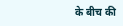के बीच की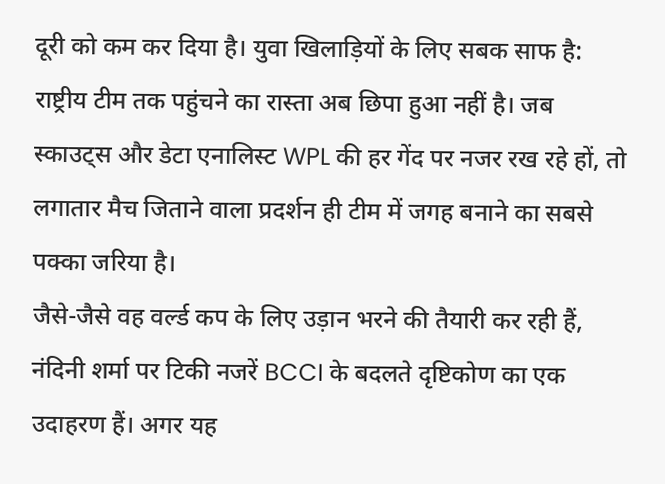दूरी को कम कर दिया है। युवा खिलाड़ियों के लिए सबक साफ है: राष्ट्रीय टीम तक पहुंचने का रास्ता अब छिपा हुआ नहीं है। जब स्काउट्स और डेटा एनालिस्ट WPL की हर गेंद पर नजर रख रहे हों, तो लगातार मैच जिताने वाला प्रदर्शन ही टीम में जगह बनाने का सबसे पक्का जरिया है।
जैसे-जैसे वह वर्ल्ड कप के लिए उड़ान भरने की तैयारी कर रही हैं, नंदिनी शर्मा पर टिकी नजरें BCCI के बदलते दृष्टिकोण का एक उदाहरण हैं। अगर यह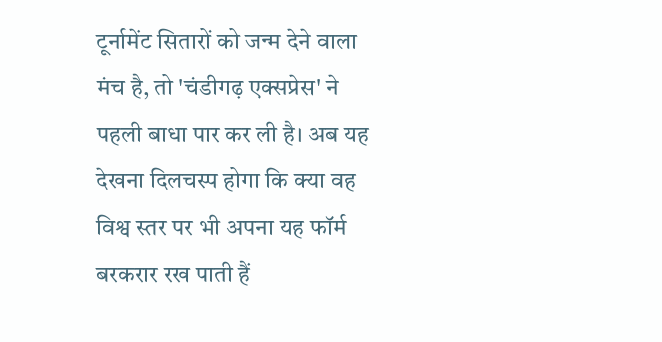टूर्नामेंट सितारों को जन्म देने वाला मंच है, तो 'चंडीगढ़ एक्सप्रेस' ने पहली बाधा पार कर ली है। अब यह देखना दिलचस्प होगा कि क्या वह विश्व स्तर पर भी अपना यह फॉर्म बरकरार रख पाती हैं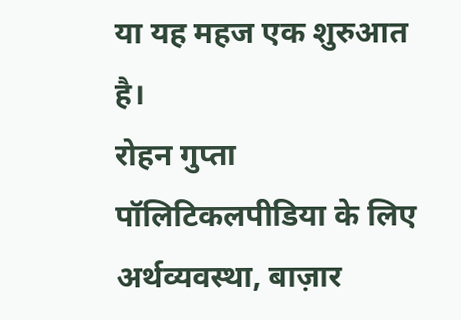या यह महज एक शुरुआत है।
रोहन गुप्ता पॉलिटिकलपीडिया के लिए अर्थव्यवस्था, बाज़ार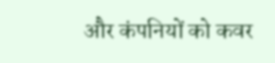और कंपनियों को कवर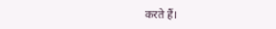करते हैं।